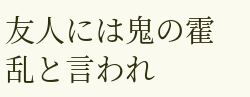友人には鬼の霍乱と言われ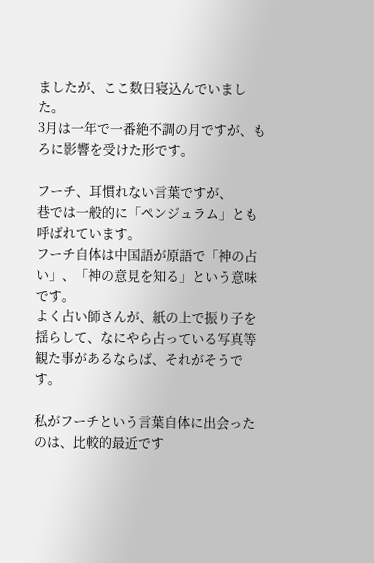ましたが、ここ数日寝込んでいました。
3月は一年で一番絶不調の月ですが、もろに影響を受けた形です。

フーチ、耳慣れない言葉ですが、
巷では一般的に「ペンジュラム」とも呼ばれています。
フーチ自体は中国語が原語で「神の占い」、「神の意見を知る」という意味です。
よく占い師さんが、紙の上で振り子を揺らして、なにやら占っている写真等
観た事があるならば、それがそうです。

私がフーチという言葉自体に出会ったのは、比較的最近です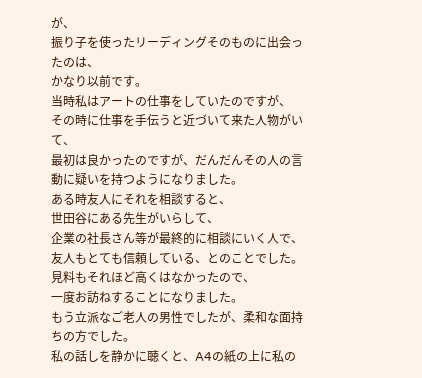が、
振り子を使ったリーディングそのものに出会ったのは、
かなり以前です。
当時私はアートの仕事をしていたのですが、
その時に仕事を手伝うと近づいて来た人物がいて、
最初は良かったのですが、だんだんその人の言動に疑いを持つようになりました。
ある時友人にそれを相談すると、
世田谷にある先生がいらして、
企業の社長さん等が最終的に相談にいく人で、
友人もとても信頼している、とのことでした。
見料もそれほど高くはなかったので、
一度お訪ねすることになりました。
もう立派なご老人の男性でしたが、柔和な面持ちの方でした。
私の話しを静かに聴くと、A4の紙の上に私の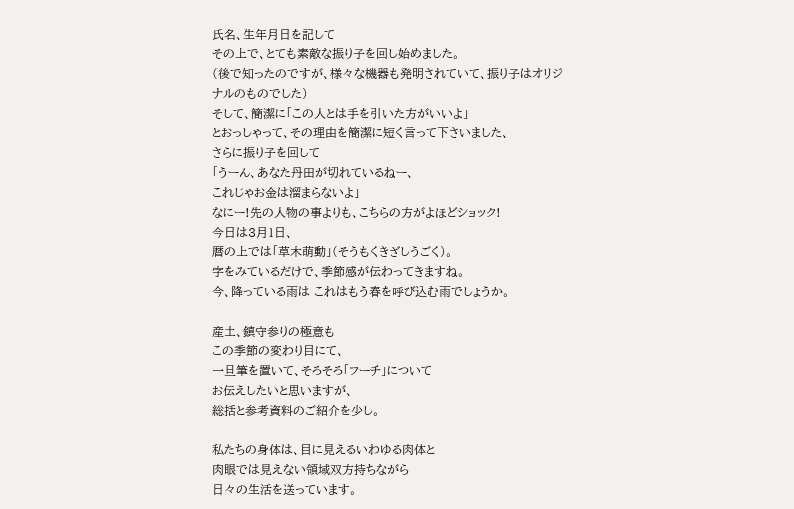氏名、生年月日を記して
その上で、とても素敵な振り子を回し始めました。
(後で知ったのですが、様々な機器も発明されていて、振り子はオリジナルのものでした)
そして、簡潔に「この人とは手を引いた方がいいよ」
とおっしゃって、その理由を簡潔に短く言って下さいました、
さらに振り子を回して
「うーん、あなた丹田が切れているねー、
これじゃお金は溜まらないよ」
なにー!先の人物の事よりも、こちらの方がよほどショック!
今日は3月1日、
暦の上では「草木萌動」(そうもくきざしうごく)。
字をみているだけで、季節感が伝わってきますね。
今、降っている雨は これはもう春を呼び込む雨でしょうか。

産土、鎮守参りの極意も
この季節の変わり目にて、
一旦筆を置いて、そろそろ「フーチ」について
お伝えしたいと思いますが、
総括と参考資料のご紹介を少し。

私たちの身体は、目に見えるいわゆる肉体と
肉眼では見えない領域双方持ちながら
日々の生活を送っています。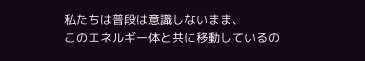私たちは普段は意識しないまま、
このエネルギー体と共に移動しているの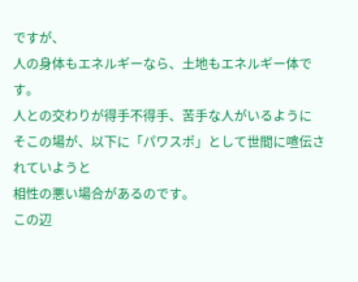ですが、
人の身体もエネルギーなら、土地もエネルギー体です。
人との交わりが得手不得手、苦手な人がいるように
そこの場が、以下に「パワスポ」として世間に喧伝されていようと
相性の悪い場合があるのです。
この辺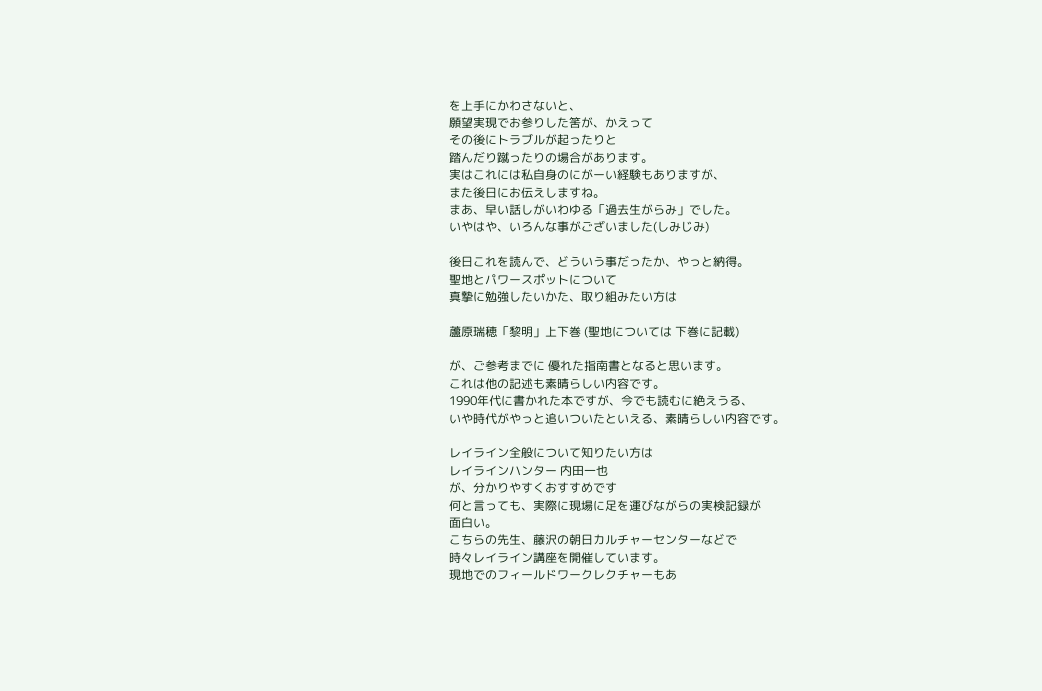を上手にかわさないと、
願望実現でお参りした筈が、かえって
その後にトラブルが起ったりと
踏んだり蹴ったりの場合があります。
実はこれには私自身のにがーい経験もありますが、
また後日にお伝えしますね。
まあ、早い話しがいわゆる「過去生がらみ」でした。
いやはや、いろんな事がございました(しみじみ)

後日これを読んで、どういう事だったか、やっと納得。
聖地とパワースポットについて
真摯に勉強したいかた、取り組みたい方は

蘆原瑞穂「黎明」上下巻 (聖地については 下巻に記載)

が、ご参考までに 優れた指南書となると思います。
これは他の記述も素晴らしい内容です。
1990年代に書かれた本ですが、今でも読むに絶えうる、
いや時代がやっと追いついたといえる、素晴らしい内容です。

レイライン全般について知りたい方は
レイラインハンター 内田一也
が、分かりやすくおすすめです
何と言っても、実際に現場に足を運びながらの実検記録が
面白い。
こちらの先生、藤沢の朝日カルチャーセンターなどで
時々レイライン講座を開催しています。
現地でのフィールドワークレクチャーもあ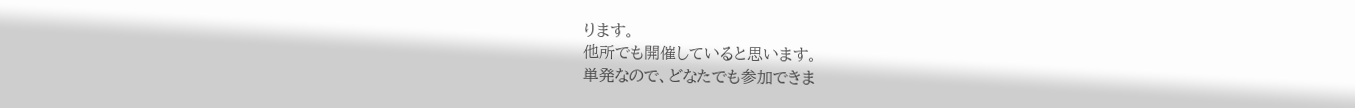ります。
他所でも開催していると思います。
単発なので、どなたでも参加できま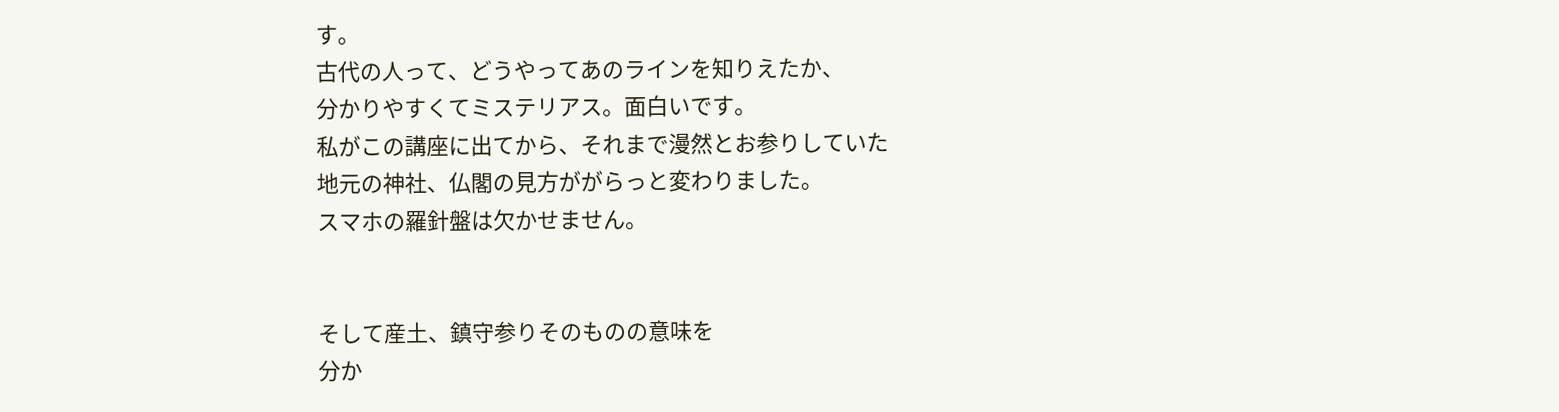す。
古代の人って、どうやってあのラインを知りえたか、
分かりやすくてミステリアス。面白いです。
私がこの講座に出てから、それまで漫然とお参りしていた
地元の神社、仏閣の見方ががらっと変わりました。
スマホの羅針盤は欠かせません。


そして産土、鎮守参りそのものの意味を
分か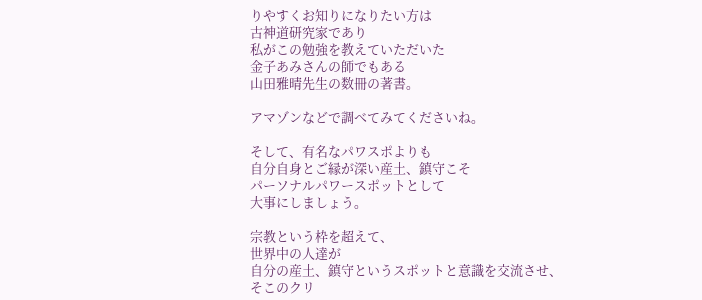りやすくお知りになりたい方は
古神道研究家であり
私がこの勉強を教えていただいた
金子あみさんの師でもある
山田雅晴先生の数冊の著書。

アマゾンなどで調べてみてくださいね。

そして、有名なパワスポよりも
自分自身とご縁が深い産土、鎮守こそ
パーソナルパワースポットとして
大事にしましょう。

宗教という枠を超えて、
世界中の人達が
自分の産土、鎮守というスポットと意識を交流させ、
そこのクリ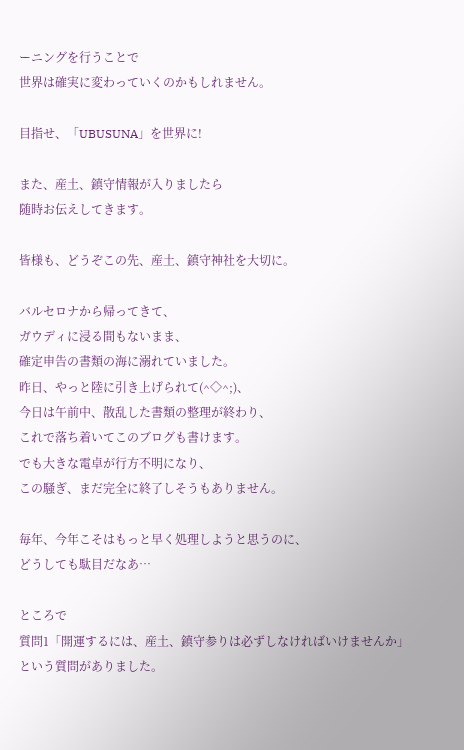ーニングを行うことで
世界は確実に変わっていくのかもしれません。

目指せ、「UBUSUNA」を世界に!

また、産土、鎮守情報が入りましたら
随時お伝えしてきます。

皆様も、どうぞこの先、産土、鎮守神社を大切に。

バルセロナから帰ってきて、
ガウディに浸る間もないまま、
確定申告の書類の海に溺れていました。
昨日、やっと陸に引き上げられて(^◇^;)、
今日は午前中、散乱した書類の整理が終わり、
これで落ち着いてこのブログも書けます。
でも大きな電卓が行方不明になり、
この騒ぎ、まだ完全に終了しそうもありません。

毎年、今年こそはもっと早く処理しようと思うのに、
どうしても駄目だなあ…

ところで
質問1「開運するには、産土、鎮守参りは必ずしなければいけませんか」
という質問がありました。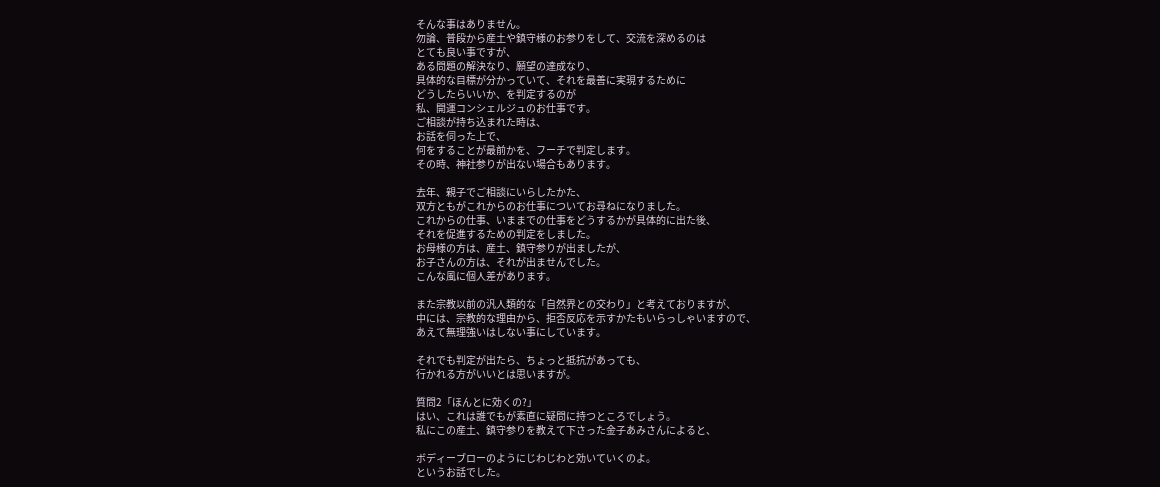そんな事はありません。
勿論、普段から産土や鎮守様のお参りをして、交流を深めるのは
とても良い事ですが、
ある問題の解決なり、願望の達成なり、
具体的な目標が分かっていて、それを最善に実現するために
どうしたらいいか、を判定するのが
私、開運コンシェルジュのお仕事です。
ご相談が持ち込まれた時は、
お話を伺った上で、
何をすることが最前かを、フーチで判定します。
その時、神社参りが出ない場合もあります。

去年、親子でご相談にいらしたかた、
双方ともがこれからのお仕事についてお尋ねになりました。
これからの仕事、いままでの仕事をどうするかが具体的に出た後、
それを促進するための判定をしました。
お母様の方は、産土、鎮守参りが出ましたが、
お子さんの方は、それが出ませんでした。
こんな風に個人差があります。

また宗教以前の汎人類的な「自然界との交わり」と考えておりますが、
中には、宗教的な理由から、拒否反応を示すかたもいらっしゃいますので、
あえて無理強いはしない事にしています。

それでも判定が出たら、ちょっと抵抗があっても、
行かれる方がいいとは思いますが。

質問2「ほんとに効くの?」
はい、これは誰でもが素直に疑問に持つところでしょう。
私にこの産土、鎮守参りを教えて下さった金子あみさんによると、

ボディーブローのようにじわじわと効いていくのよ。
というお話でした。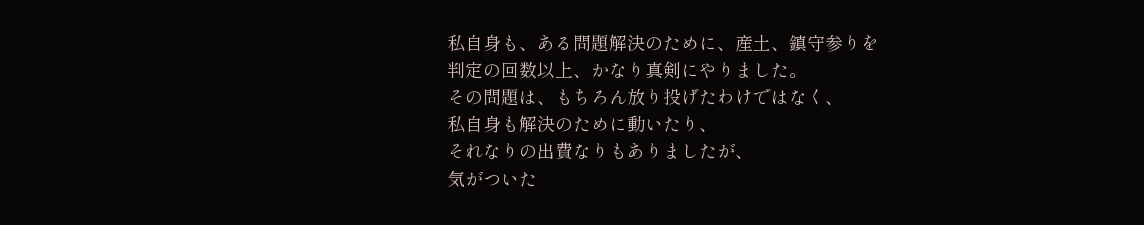私自身も、ある問題解決のために、産土、鎮守参りを
判定の回数以上、かなり真剣にやりました。
その問題は、もちろん放り投げたわけではなく、
私自身も解決のために動いたり、
それなりの出費なりもありましたが、
気がついた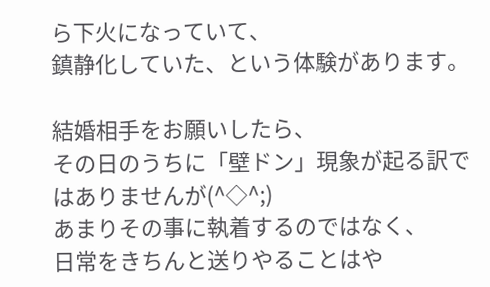ら下火になっていて、
鎮静化していた、という体験があります。

結婚相手をお願いしたら、
その日のうちに「壁ドン」現象が起る訳ではありませんが(^◇^;)
あまりその事に執着するのではなく、
日常をきちんと送りやることはや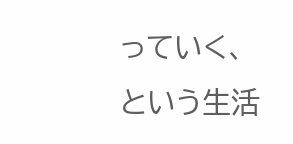っていく、
という生活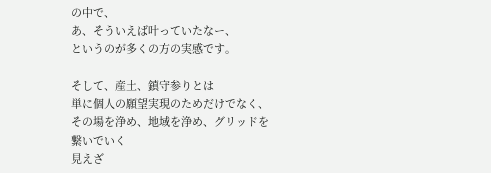の中で、
あ、そういえば叶っていたなー、
というのが多くの方の実感です。

そして、産土、鎮守参りとは
単に個人の願望実現のためだけでなく、
その場を浄め、地域を浄め、グリッドを繋いでいく
見えざ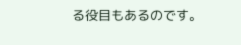る役目もあるのです。